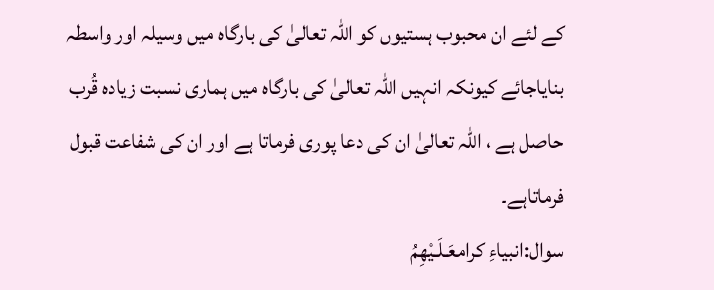کے لئے ان محبوب ہستیوں کو اللّٰہ تعالیٰ کی بارگاہ میں وسیلہ اور واسطہ بنایاجائے کیونکہ انہیں اللّٰہ تعالیٰ کی بارگاہ میں ہماری نسبت زیادہ قُرب حاصل ہے ، اللّٰہ تعالیٰ ان کی دعا پوری فرماتا ہے اور ان کی شفاعت قبول فرماتاہے۔
سوال:انبیاءِ کرامعَـلَـيْهِمُ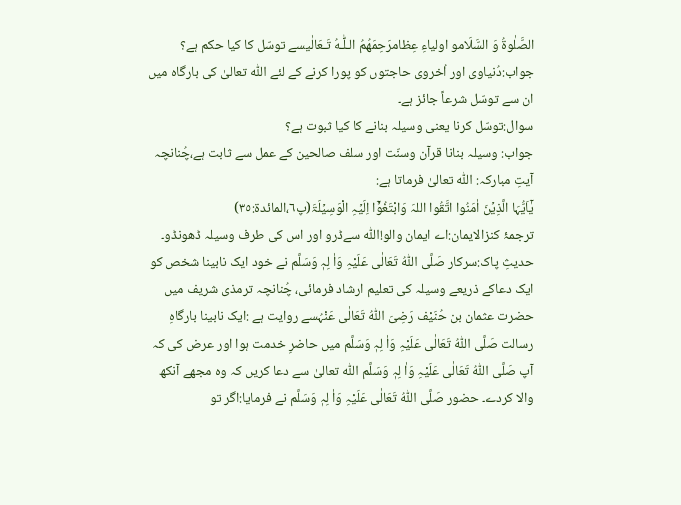الصَّلٰوۃُ وَ السَّلَامو اولیاءِ عِظامرَحِمَهُمُ الـلّٰـهُ تَـعَالٰیسے توسّل کا کیا حکم ہے؟
جواب:دُنیاوی اور اُخروی حاجتوں کو پورا کرنے کے لئے اللّٰہ تعالیٰ کی بارگاہ میں ان سے توسّل شرعاً جائز ہے۔
سوال:توسّل کرنا یعنی وسیلہ بنانے کا کیا ثبوت ہے؟
جواب: وسیلہ بنانا قرآن وسنّت اور سلف صالحین کے عمل سے ثابت ہے،چُنانچہ
آیتِ مبارکہ: اللّٰہ تعالیٰ فرماتا ہے:
یٰۤاَیُّہَا الَّذِیۡنَ اٰمَنُوا اتَّقُوا اللہَ وَابْتَغُوۡۤا اِلَیۡہِ الْوَسِیۡلَۃَ(پ٦،المائدة:٣٥)
ترجمۂ کنزالایمان:اے ایمان والو!اللّٰه سےڈرو اور اس کی طرف وسیلہ ڈھونڈو۔
حدیثِ پاک:سرکار صَلَّی اللّٰہُ تَعَالٰی عَلَیْہِ وَاٰ لِہٖ وَسَلَّم نے خود ایک نابینا شخص کو ایک دعاکے ذریعے وسیلہ کی تعلیم ارشاد فرمائی، چُنانچہ ترمذی شریف میں حضرت عثمان بن حُنَیْف رَضِیَ اللّٰہُ تَعَالٰی عَنْہُسے روایت ہے :ایک نابینا بارگاہِ رسالت صَلَّی اللّٰہُ تَعَالٰی عَلَیْہِ وَاٰ لِہٖ وَسَلَّم میں حاضرِ خدمت ہوا اور عرض کی کہ آپ صَلَّی اللّٰہُ تَعَالٰی عَلَیْہِ وَاٰ لِہٖ وَسَلَّم اللّٰہ تعالیٰ سے دعا کریں کہ وہ مجھے آنکھ والا کردے۔ حضور صَلَّی اللّٰہُ تَعَالٰی عَلَیْہِ وَاٰ لِہٖ وَسَلَّم نے فرمایا:اگر تو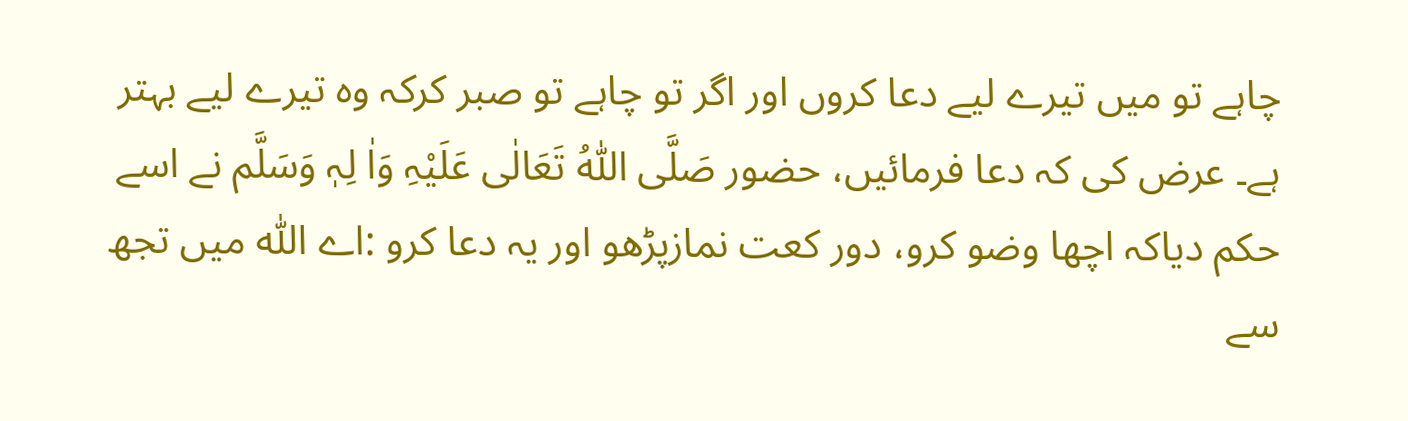چاہے تو میں تیرے لیے دعا کروں اور اگر تو چاہے تو صبر کرکہ وہ تیرے لیے بہتر ہے۔ عرض کی کہ دعا فرمائیں، حضور صَلَّی اللّٰہُ تَعَالٰی عَلَیْہِ وَاٰ لِہٖ وَسَلَّم نے اسے حکم دیاکہ اچھا وضو کرو، دور کعت نمازپڑھو اور یہ دعا کرو :اے اللّٰہ میں تجھ سے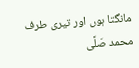مانگتا ہوں اور تیری طرف محمد صَلَّی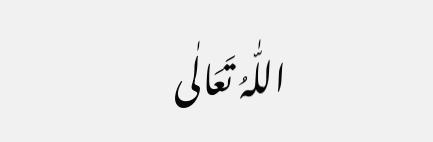اللّٰہُ تَعَالٰی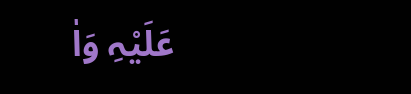عَلَیْہِ وَاٰ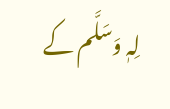لِہٖ وَسَلَّم کے